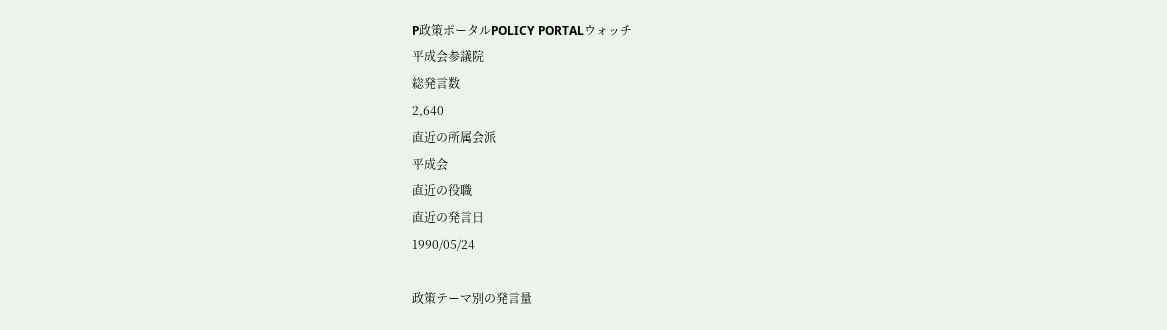P政策ポータルPOLICY PORTALウォッチ
平成会参議院
総発言数
2,640
直近の所属会派
平成会
直近の役職
直近の発言日
1990/05/24

政策テーマ別の発言量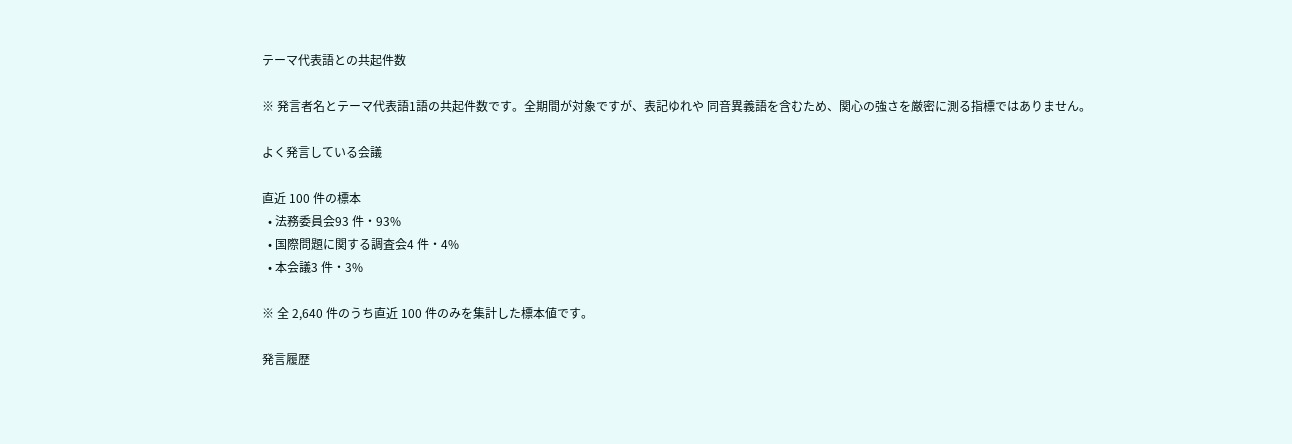テーマ代表語との共起件数

※ 発言者名とテーマ代表語1語の共起件数です。全期間が対象ですが、表記ゆれや 同音異義語を含むため、関心の強さを厳密に測る指標ではありません。

よく発言している会議

直近 100 件の標本
  • 法務委員会93 件・93%
  • 国際問題に関する調査会4 件・4%
  • 本会議3 件・3%

※ 全 2,640 件のうち直近 100 件のみを集計した標本値です。

発言履歴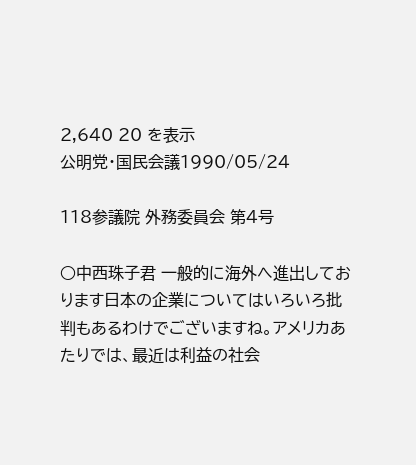2,640 20 を表示
公明党・国民会議1990/05/24

118参議院 外務委員会 第4号

○中西珠子君 一般的に海外へ進出しております日本の企業についてはいろいろ批判もあるわけでございますね。アメリカあたりでは、最近は利益の社会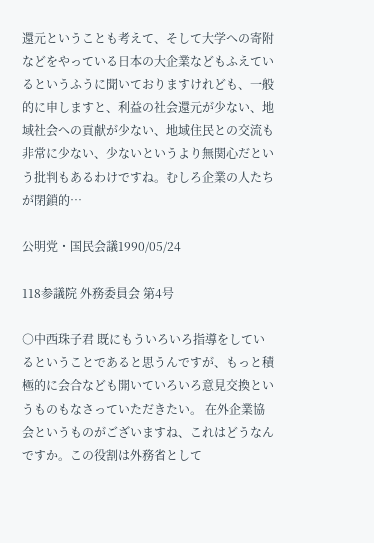還元ということも考えて、そして大学への寄附などをやっている日本の大企業などもふえているというふうに聞いておりますけれども、一般的に申しますと、利益の社会還元が少ない、地域社会への貢献が少ない、地域住民との交流も非常に少ない、少ないというより無関心だという批判もあるわけですね。むしろ企業の人たちが閉鎖的…

公明党・国民会議1990/05/24

118参議院 外務委員会 第4号

○中西珠子君 既にもういろいろ指導をしているということであると思うんですが、もっと積極的に会合なども開いていろいろ意見交換というものもなさっていただきたい。 在外企業協会というものがございますね、これはどうなんですか。この役割は外務省として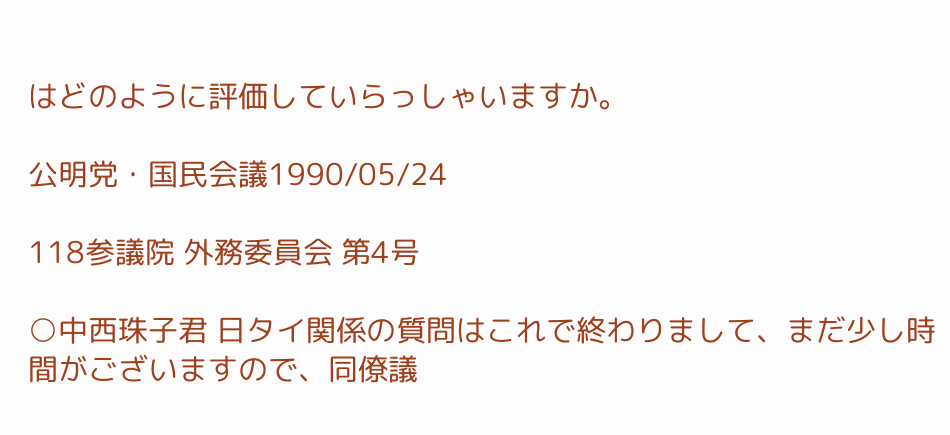はどのように評価していらっしゃいますか。

公明党・国民会議1990/05/24

118参議院 外務委員会 第4号

○中西珠子君 日タイ関係の質問はこれで終わりまして、まだ少し時間がございますので、同僚議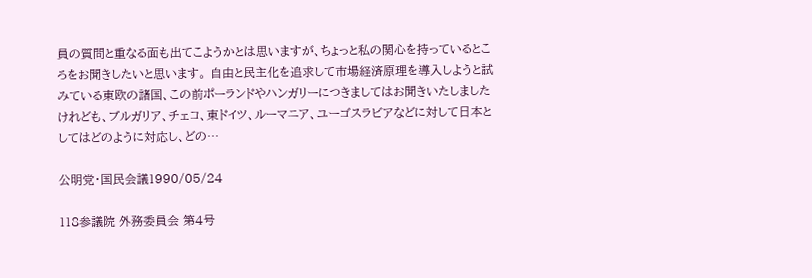員の質問と重なる面も出てこようかとは思いますが、ちょっと私の関心を持っているところをお聞きしたいと思います。 自由と民主化を追求して市場経済原理を導入しようと試みている東欧の諸国、この前ポーランドやハンガリーにつきましてはお聞きいたしましたけれども、ブルガリア、チェコ、東ドイツ、ルーマニア、ユーゴスラビアなどに対して日本としてはどのように対応し、どの…

公明党・国民会議1990/05/24

118参議院 外務委員会 第4号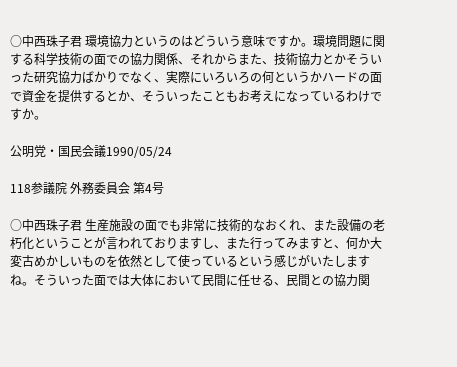○中西珠子君 環境協力というのはどういう意味ですか。環境問題に関する科学技術の面での協力関係、それからまた、技術協力とかそういった研究協力ばかりでなく、実際にいろいろの何というかハードの面で資金を提供するとか、そういったこともお考えになっているわけですか。

公明党・国民会議1990/05/24

118参議院 外務委員会 第4号

○中西珠子君 生産施設の面でも非常に技術的なおくれ、また設備の老朽化ということが言われておりますし、また行ってみますと、何か大変古めかしいものを依然として使っているという感じがいたしますね。そういった面では大体において民間に任せる、民間との協力関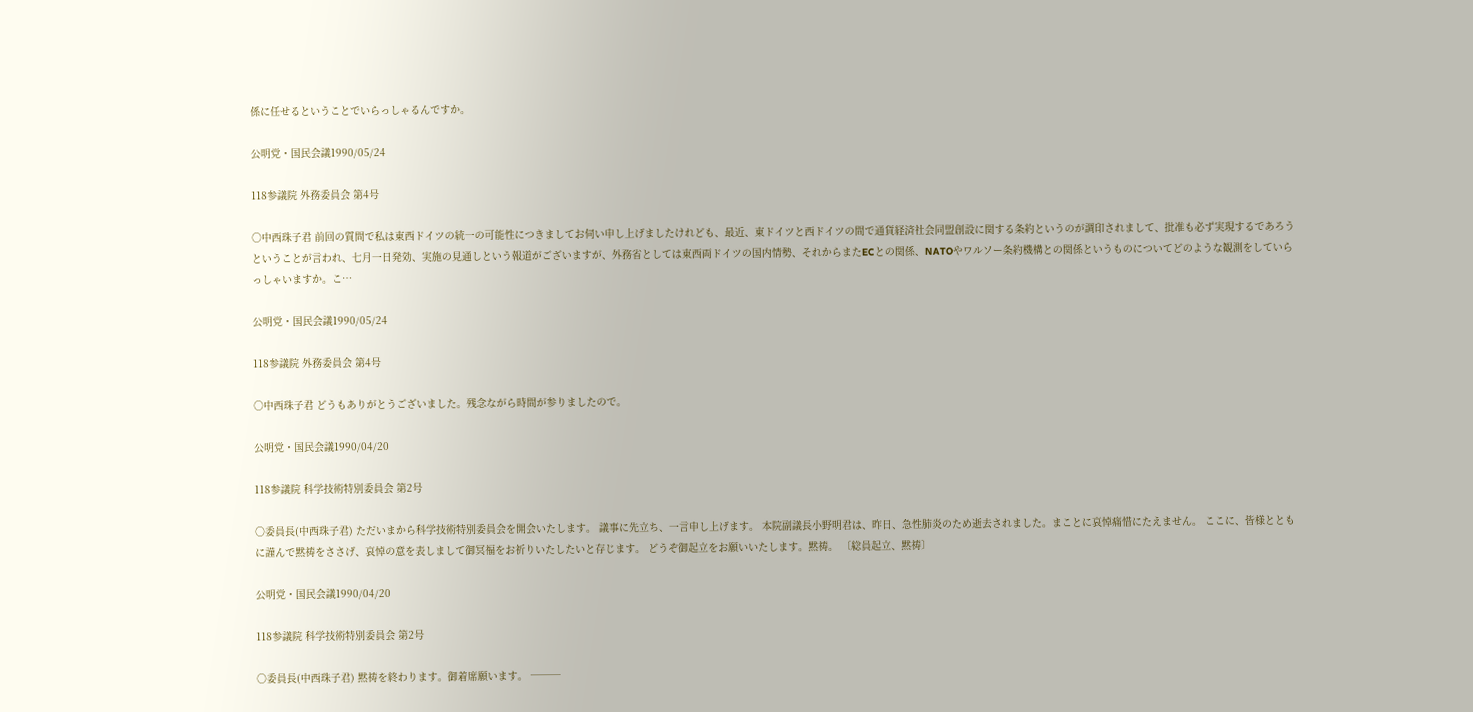係に任せるということでいらっしゃるんですか。

公明党・国民会議1990/05/24

118参議院 外務委員会 第4号

○中西珠子君 前回の質問で私は東西ドイツの統一の可能性につきましてお伺い申し上げましたけれども、最近、東ドイツと西ドイツの間で通貨経済社会同盟創設に関する条約というのが調印されまして、批准も必ず実現するであろうということが言われ、七月一日発効、実施の見通しという報道がございますが、外務省としては東西両ドイツの国内情勢、それからまたECとの関係、NATOやワルソー条約機構との関係というものについてどのような観測をしていらっしゃいますか。こ…

公明党・国民会議1990/05/24

118参議院 外務委員会 第4号

○中西珠子君 どうもありがとうございました。残念ながら時間が参りましたので。

公明党・国民会議1990/04/20

118参議院 科学技術特別委員会 第2号

○委員長(中西珠子君) ただいまから科学技術特別委員会を開会いたします。 議事に先立ち、一言申し上げます。 本院副議長小野明君は、昨日、急性肺炎のため逝去されました。まことに哀悼痛惜にたえません。 ここに、皆様とともに謹んで黙祷をささげ、哀悼の意を表しまして御冥福をお祈りいたしたいと存じます。 どうぞ御起立をお願いいたします。黙祷。 〔総員起立、黙祷〕

公明党・国民会議1990/04/20

118参議院 科学技術特別委員会 第2号

○委員長(中西珠子君) 黙祷を終わります。御着席願います。 ───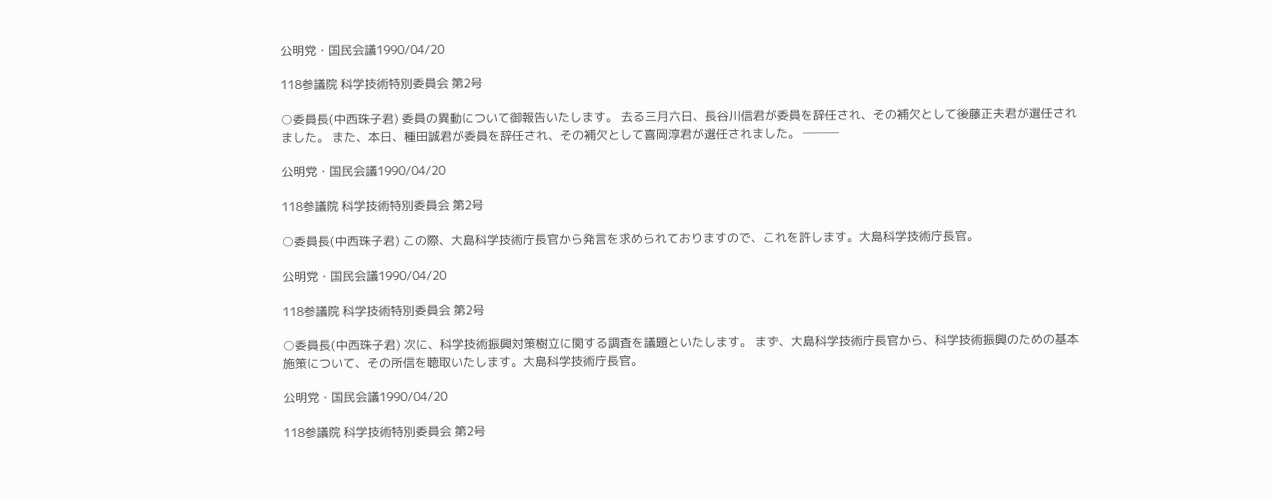公明党・国民会議1990/04/20

118参議院 科学技術特別委員会 第2号

○委員長(中西珠子君) 委員の異動について御報告いたします。 去る三月六日、長谷川信君が委員を辞任され、その補欠として後藤正夫君が選任されました。 また、本日、種田誠君が委員を辞任され、その補欠として喜岡淳君が選任されました。 ───

公明党・国民会議1990/04/20

118参議院 科学技術特別委員会 第2号

○委員長(中西珠子君) この際、大島科学技術庁長官から発言を求められておりますので、これを許します。大島科学技術庁長官。

公明党・国民会議1990/04/20

118参議院 科学技術特別委員会 第2号

○委員長(中西珠子君) 次に、科学技術振興対策樹立に関する調査を議題といたします。 まず、大島科学技術庁長官から、科学技術振興のための基本施策について、その所信を聴取いたします。大島科学技術庁長官。

公明党・国民会議1990/04/20

118参議院 科学技術特別委員会 第2号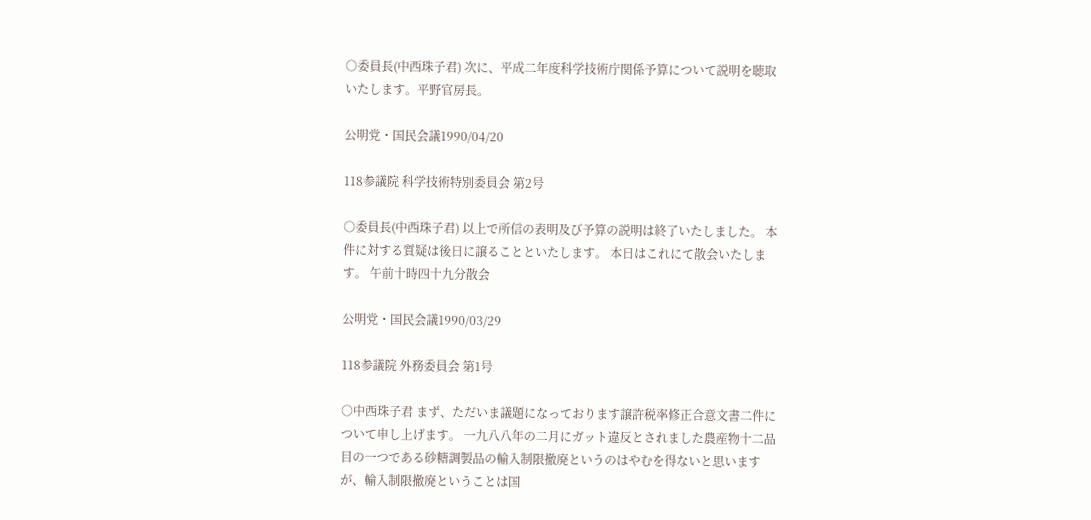○委員長(中西珠子君) 次に、平成二年度科学技術庁関係予算について説明を聴取いたします。平野官房長。

公明党・国民会議1990/04/20

118参議院 科学技術特別委員会 第2号

○委員長(中西珠子君) 以上で所信の表明及び予算の説明は終了いたしました。 本件に対する質疑は後日に譲ることといたします。 本日はこれにて散会いたします。 午前十時四十九分散会

公明党・国民会議1990/03/29

118参議院 外務委員会 第1号

○中西珠子君 まず、ただいま議題になっております譲許税率修正合意文書二件について申し上げます。 一九八八年の二月にガット違反とされました農産物十二品目の一つである砂糖調製品の輸入制限撤廃というのはやむを得ないと思いますが、輸入制限撤廃ということは国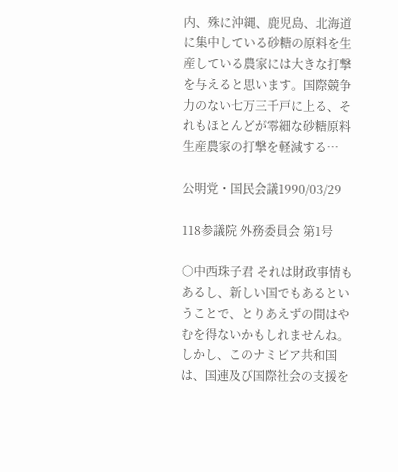内、殊に沖縄、鹿児島、北海道に集中している砂糖の原料を生産している農家には大きな打撃を与えると思います。国際競争力のない七万三千戸に上る、それもほとんどが零細な砂糖原料生産農家の打撃を軽減する…

公明党・国民会議1990/03/29

118参議院 外務委員会 第1号

○中西珠子君 それは財政事情もあるし、新しい国でもあるということで、とりあえずの間はやむを得ないかもしれませんね。しかし、このナミビア共和国は、国連及び国際社会の支援を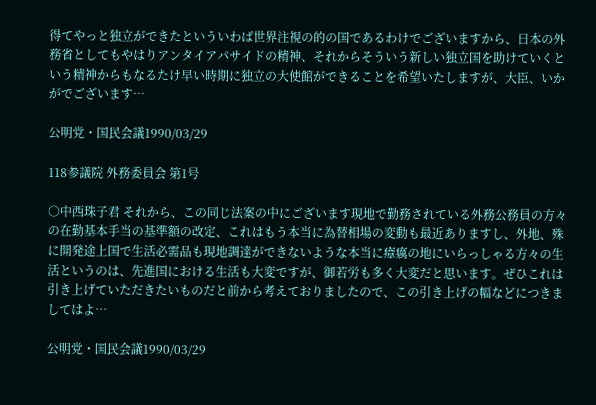得てやっと独立ができたといういわば世界注視の的の国であるわけでございますから、日本の外務省としてもやはりアンタイアパサイドの精神、それからそういう新しい独立国を助けていくという精神からもなるたけ早い時期に独立の大使館ができることを希望いたしますが、大臣、いかがでございます…

公明党・国民会議1990/03/29

118参議院 外務委員会 第1号

○中西珠子君 それから、この同じ法案の中にございます現地で勤務されている外務公務員の方々の在勤基本手当の基準額の改定、これはもう本当に為替相場の変動も最近ありますし、外地、殊に開発途上国で生活必需品も現地調達ができないような本当に瘴癘の地にいらっしゃる方々の生活というのは、先進国における生活も大変ですが、御若労も多く大変だと思います。ぜひこれは引き上げていただきたいものだと前から考えておりましたので、この引き上げの幅などにつきましてはよ…

公明党・国民会議1990/03/29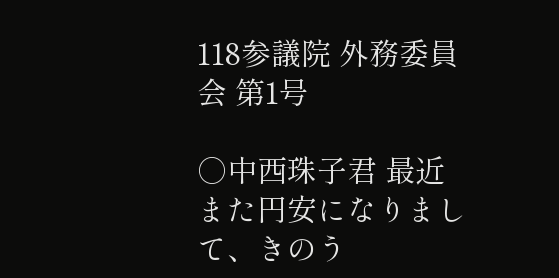118参議院 外務委員会 第1号

○中西珠子君 最近また円安になりまして、きのう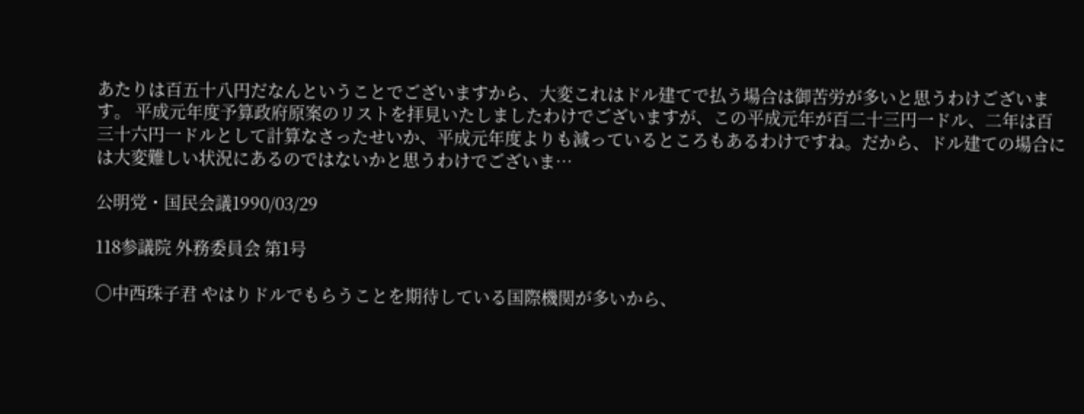あたりは百五十八円だなんということでございますから、大変これはドル建てで払う場合は御苦労が多いと思うわけございます。 平成元年度予算政府原案のリストを拝見いたしましたわけでございますが、この平成元年が百二十三円一ドル、二年は百三十六円一ドルとして計算なさったせいか、平成元年度よりも減っているところもあるわけですね。だから、ドル建ての場合には大変難しい状況にあるのではないかと思うわけでございま…

公明党・国民会議1990/03/29

118参議院 外務委員会 第1号

○中西珠子君 やはりドルでもらうことを期待している国際機関が多いから、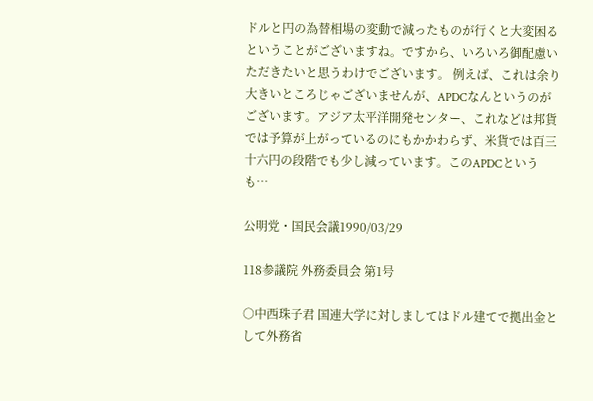ドルと円の為替相場の変動で減ったものが行くと大変困るということがございますね。ですから、いろいろ御配慮いただきたいと思うわけでございます。 例えば、これは余り大きいところじゃございませんが、APDCなんというのがございます。アジア太平洋開発センター、これなどは邦貨では予算が上がっているのにもかかわらず、米貨では百三十六円の段階でも少し減っています。このAPDCというも…

公明党・国民会議1990/03/29

118参議院 外務委員会 第1号

○中西珠子君 国連大学に対しましてはドル建てで拠出金として外務省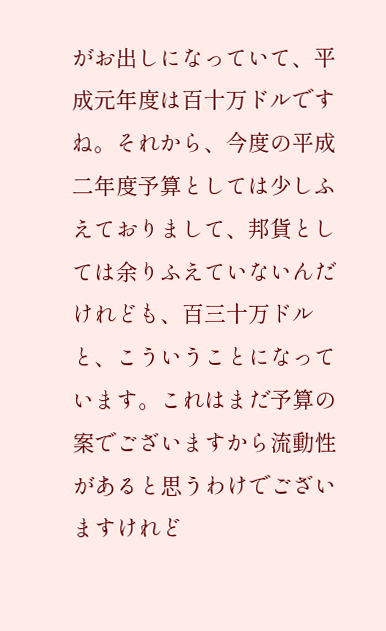がお出しになっていて、平成元年度は百十万ドルですね。それから、今度の平成二年度予算としては少しふえておりまして、邦貨としては余りふえていないんだけれども、百三十万ドルと、こういうことになっています。これはまだ予算の案でございますから流動性があると思うわけでございますけれど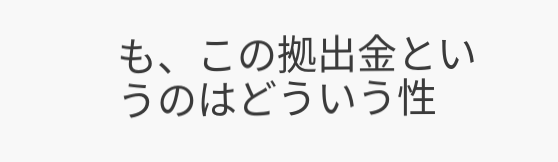も、この拠出金というのはどういう性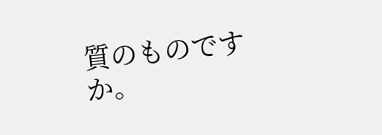質のものですか。